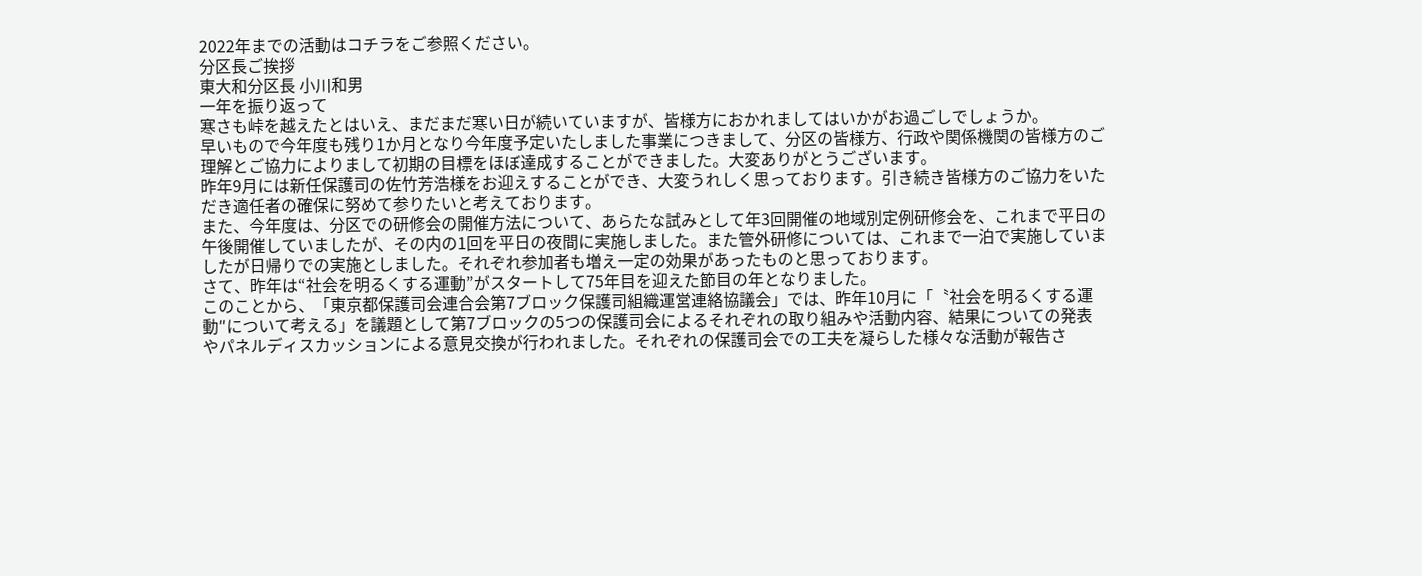2022年までの活動はコチラをご参照ください。
分区長ご挨拶
東大和分区長 小川和男
一年を振り返って
寒さも峠を越えたとはいえ、まだまだ寒い日が続いていますが、皆様方におかれましてはいかがお過ごしでしょうか。
早いもので今年度も残り1か月となり今年度予定いたしました事業につきまして、分区の皆様方、行政や関係機関の皆様方のご理解とご協力によりまして初期の目標をほぼ達成することができました。大変ありがとうございます。
昨年9月には新任保護司の佐竹芳浩様をお迎えすることができ、大変うれしく思っております。引き続き皆様方のご協力をいただき適任者の確保に努めて参りたいと考えております。
また、今年度は、分区での研修会の開催方法について、あらたな試みとして年3回開催の地域別定例研修会を、これまで平日の午後開催していましたが、その内の1回を平日の夜間に実施しました。また管外研修については、これまで一泊で実施していましたが日帰りでの実施としました。それぞれ参加者も増え一定の効果があったものと思っております。
さて、昨年は“社会を明るくする運動”がスタートして75年目を迎えた節目の年となりました。
このことから、「東京都保護司会連合会第7ブロック保護司組織運営連絡協議会」では、昨年10月に「〝社会を明るくする運動″について考える」を議題として第7ブロックの5つの保護司会によるそれぞれの取り組みや活動内容、結果についての発表やパネルディスカッションによる意見交換が行われました。それぞれの保護司会での工夫を凝らした様々な活動が報告さ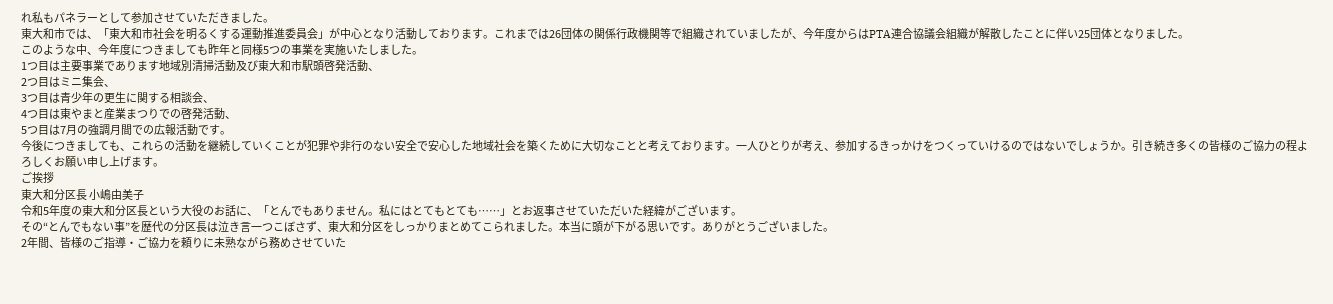れ私もパネラーとして参加させていただきました。
東大和市では、「東大和市社会を明るくする運動推進委員会」が中心となり活動しております。これまでは26団体の関係行政機関等で組織されていましたが、今年度からはPTA連合協議会組織が解散したことに伴い25団体となりました。
このような中、今年度につきましても昨年と同様5つの事業を実施いたしました。
1つ目は主要事業であります地域別清掃活動及び東大和市駅頭啓発活動、
2つ目はミニ集会、
3つ目は青少年の更生に関する相談会、
4つ目は東やまと産業まつりでの啓発活動、
5つ目は7月の強調月間での広報活動です。
今後につきましても、これらの活動を継続していくことが犯罪や非行のない安全で安心した地域社会を築くために大切なことと考えております。一人ひとりが考え、参加するきっかけをつくっていけるのではないでしょうか。引き続き多くの皆様のご協力の程よろしくお願い申し上げます。
ご挨拶
東大和分区長 小嶋由美子
令和5年度の東大和分区長という大役のお話に、「とんでもありません。私にはとてもとても……」とお返事させていただいた経緯がございます。
その“とんでもない事”を歴代の分区長は泣き言一つこぼさず、東大和分区をしっかりまとめてこられました。本当に頭が下がる思いです。ありがとうございました。
2年間、皆様のご指導・ご協力を頼りに未熟ながら務めさせていた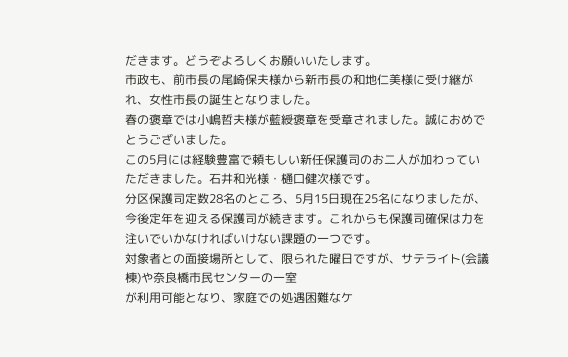だきます。どうぞよろしくお願いいたします。
市政も、前市長の尾崎保夫様から新市長の和地仁美様に受け継がれ、女性市長の誕生となりました。
春の褒章では小嶋哲夫様が藍綬褒章を受章されました。誠におめでとうございました。
この5月には経験豊富で頼もしい新任保護司のお二人が加わっていただきました。石井和光様・樋口健次様です。
分区保護司定数28名のところ、5月15日現在25名になりましたが、今後定年を迎える保護司が続きます。これからも保護司確保は力を注いでいかなければいけない課題の一つです。
対象者との面接場所として、限られた曜日ですが、サテライト(会議棟)や奈良橋市民センターの一室
が利用可能となり、家庭での処遇困難なケ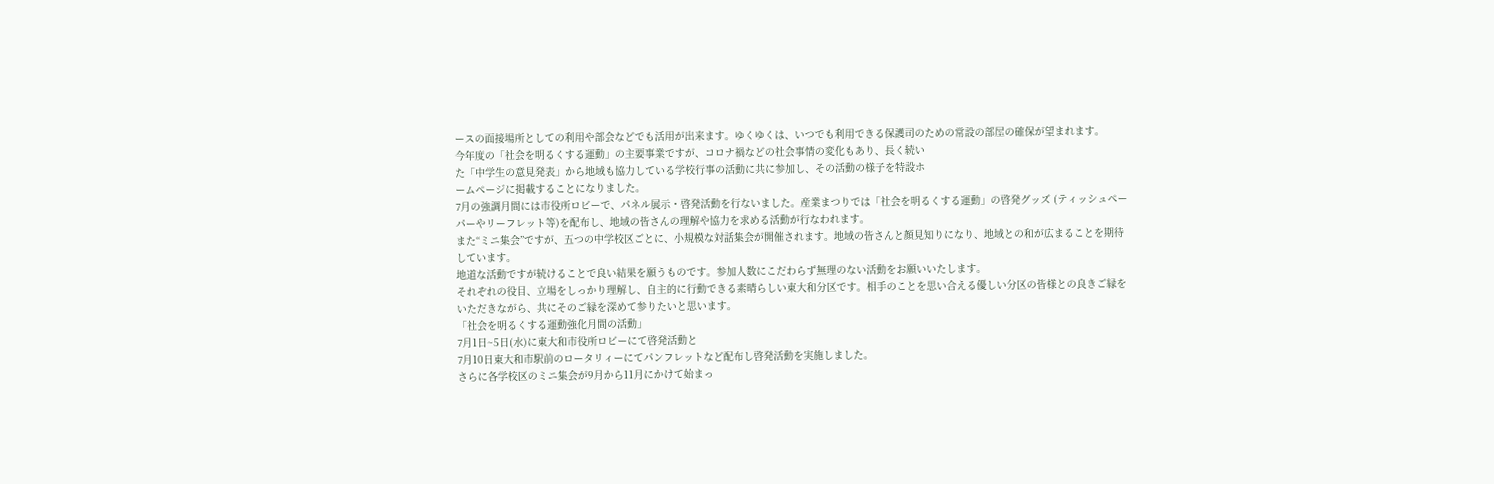ースの面接場所としての利用や部会などでも活用が出来ます。ゆくゆくは、いつでも利用できる保護司のための常設の部屋の確保が望まれます。
今年度の「社会を明るくする運動」の主要事業ですが、コロナ禍などの社会事情の変化もあり、長く続い
た「中学生の意見発表」から地域も協力している学校行事の活動に共に参加し、その活動の様子を特設ホ
ームページに掲載することになりました。
7月の強調月間には市役所ロビーで、パネル展示・啓発活動を行ないました。産業まつりでは「社会を明るくする運動」の啓発グッズ (ティッシュペーパーやリーフレット等)を配布し、地域の皆さんの理解や協力を求める活動が行なわれます。
また“ミニ集会”ですが、五つの中学校区ごとに、小規模な対話集会が開催されます。地域の皆さんと顔見知りになり、地域との和が広まることを期待しています。
地道な活動ですが続けることで良い結果を願うものです。参加人数にこだわらず無理のない活動をお願いいたします。
それぞれの役目、立場をしっかり理解し、自主的に行動できる素晴らしい東大和分区です。相手のことを思い合える優しい分区の皆様との良きご縁をいただきながら、共にそのご縁を深めて参りたいと思います。
「社会を明るくする運動強化月間の活動」
7月1日~5日(水)に東大和市役所ロビーにて啓発活動と
7月10日東大和市駅前のロータリィーにてパンフレットなど配布し啓発活動を実施しました。
さらに各学校区のミニ集会が9月から11月にかけて始まっ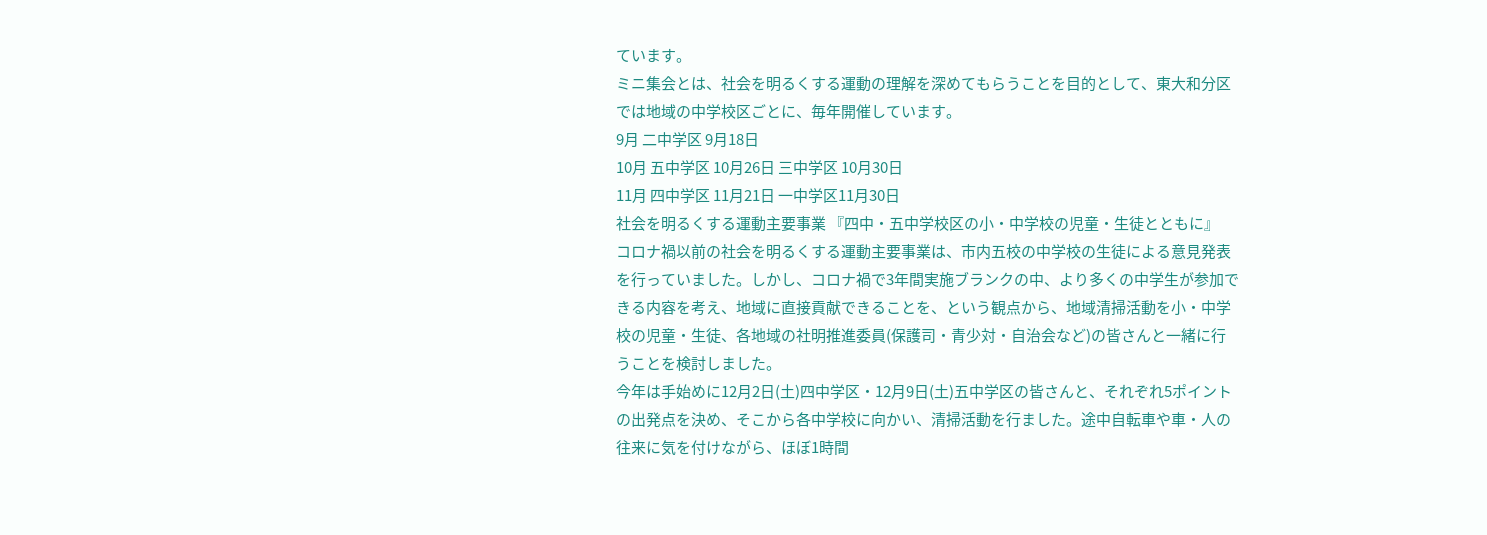ています。
ミニ集会とは、社会を明るくする運動の理解を深めてもらうことを目的として、東大和分区では地域の中学校区ごとに、毎年開催しています。
9月 二中学区 9月18日
10月 五中学区 10月26日 三中学区 10月30日
11月 四中学区 11月21日 一中学区11月30日
社会を明るくする運動主要事業 『四中・五中学校区の小・中学校の児童・生徒とともに』
コロナ禍以前の社会を明るくする運動主要事業は、市内五校の中学校の生徒による意見発表を行っていました。しかし、コロナ禍で3年間実施ブランクの中、より多くの中学生が参加できる内容を考え、地域に直接貢献できることを、という観点から、地域清掃活動を小・中学校の児童・生徒、各地域の社明推進委員(保護司・青少対・自治会など)の皆さんと一緒に行うことを検討しました。
今年は手始めに12月2日(土)四中学区・12月9日(土)五中学区の皆さんと、それぞれ5ポイントの出発点を決め、そこから各中学校に向かい、清掃活動を行ました。途中自転車や車・人の往来に気を付けながら、ほぼ1時間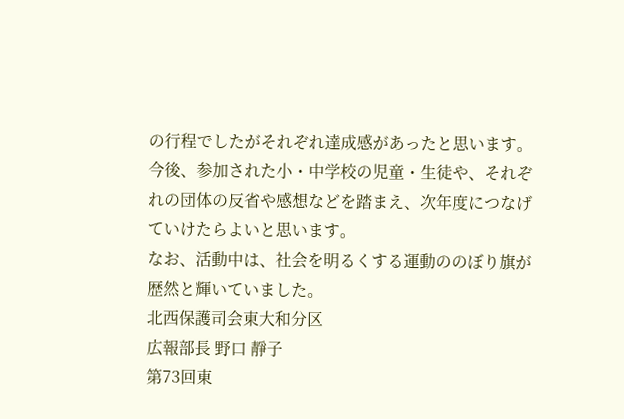の行程でしたがそれぞれ達成感があったと思います。
今後、参加された小・中学校の児童・生徒や、それぞれの団体の反省や感想などを踏まえ、次年度につなげていけたらよいと思います。
なお、活動中は、社会を明るくする運動ののぼり旗が歴然と輝いていました。
北西保護司会東大和分区
広報部長 野口 靜子
第73回東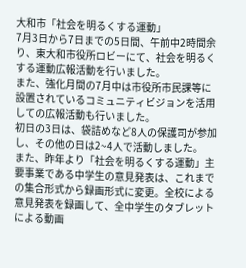大和市「社会を明るくする運動」
7月3日から7日までの5日間、午前中2時間余り、東大和市役所ロビーにて、社会を明るくする運動広報活動を行いました。
また、強化月間の7月中は市役所市民課等に設置されているコミュニティビジョンを活用しての広報活動も行いました。
初日の3日は、袋詰めなど8人の保護司が参加し、その他の日は2~4人で活動しました。
また、昨年より「社会を明るくする運動」主要事業である中学生の意見発表は、これまでの集合形式から録画形式に変更。全校による意見発表を録画して、全中学生のタブレットによる動画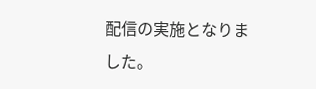配信の実施となりました。